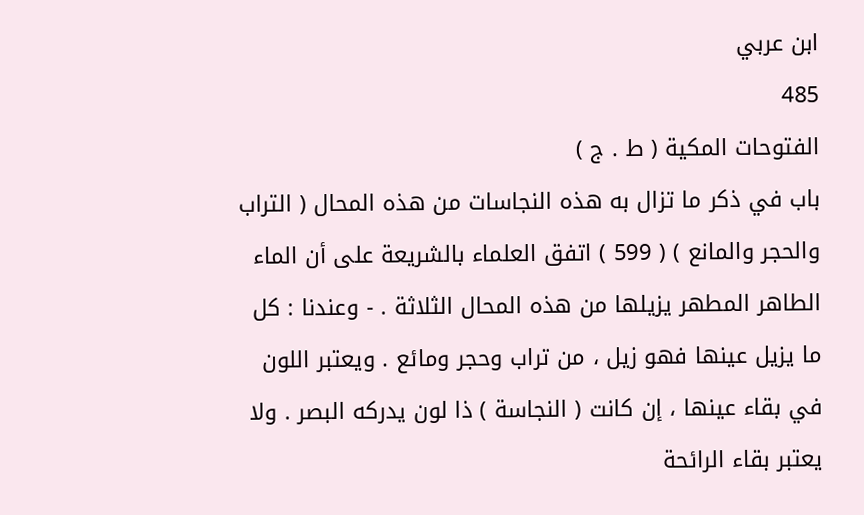ابن عربي
485
الفتوحات المكية ( ط . ج )
باب في ذكر ما تزال به هذه النجاسات من هذه المحال ( التراب والحجر والمانع ) ( 599 ) اتفق العلماء بالشريعة على أن الماء الطاهر المطهر يزيلها من هذه المحال الثلاثة . - وعندنا : كل ما يزيل عينها فهو زيل ، من تراب وحجر ومائع . ويعتبر اللون في بقاء عينها ، إن كانت ( النجاسة ) ذا لون يدركه البصر . ولا يعتبر بقاء الرائحة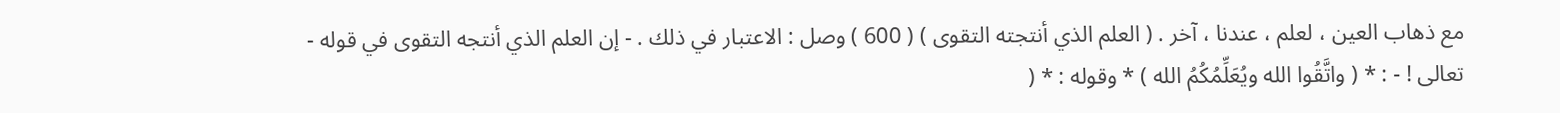مع ذهاب العين ، لعلم ، عندنا ، آخر . ( العلم الذي أنتجته التقوى ) ( 600 ) وصل : الاعتبار في ذلك . - إن العلم الذي أنتجه التقوى في قوله - تعالى ! - : * ( واتَّقُوا الله ويُعَلِّمُكُمُ الله ) * وقوله : * (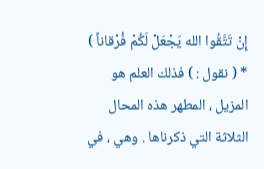إِنْ تَتَّقُوا الله يَجْعَلْ لَكُمْ فُرْقاناً ) * ( نقول : ) فذلك العلم هو المزيل ، المطهر هذه المحال الثلاثة التي ذكرناها . وهي ، في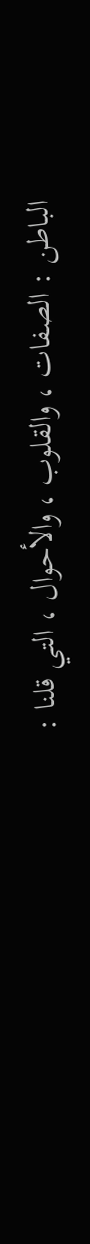الباطن : الصفات ، والقلوب ، والأحوال ، التي قلنا :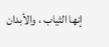إنها الثياب ، والأبدان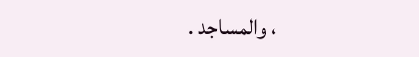، والمساجد .